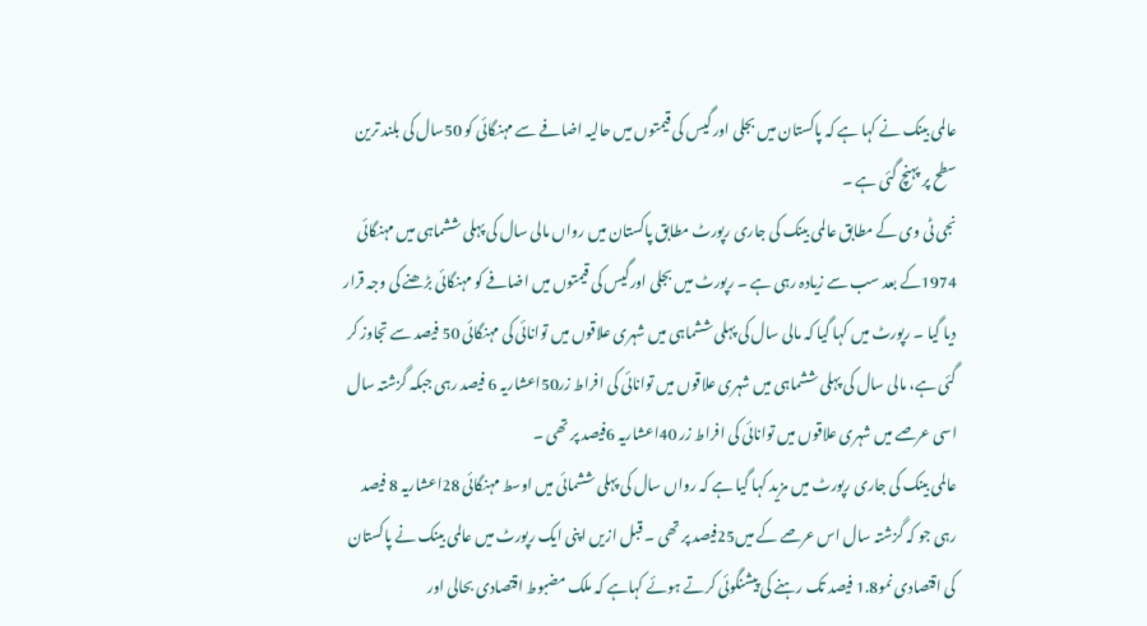عالمی بینک نے کہا ہے کہ پاکستان میں بجلی اور گیس کی قیمتوں میں حالیہ اضافے سے مہنگائی کو 50سال کی بلند ترین سطح پر پہنچ گئی ہے ۔
نجی ٹی وی کے مطابق عالمی بینک کی جاری رپورٹ مطابق پاکستان میں رواں مالی سال کی پہلی ششماہی میں مہنگائی 1974کے بعد سب سے زیادہ رہی ہے ۔ رپورٹ میں بجلی اورگیس کی قیمتوں میں اضافے کو مہنگائی بڑھنے کی وجہ قرار دیا گیا ۔ رپورٹ میں کہا گیا کہ مالی سال کی پہلی ششماہی میں شہری علاقوں میں توانائی کی مہنگائی 50 فیصد سے تجاوز کر گئی ہے، مالی سال کی پہلی ششماہی میں شہری علاقوں میں توانائی کی افراط زر50اعشاریہ 6 فیصد رہی جبکہ گزشتہ سال اسی عرصے میں شہری علاقوں میں توانائی کی افراط زر 40اعشاریہ 6فیصد پر تھی ۔
عالمی بینک کی جاری رپورٹ میں مزید کہا گیا ہے کہ رواں سال کی پہلی ششمائی میں اوسط مہنگائی 28اعشاریہ 8 فیصد رہی جو کہ گزشتہ سال اس عرصے کے میں25فیصد پر تھی ۔ قبل ازیں اپنی ایک رپورٹ میں عالمی بینک نے پاکستان کی اقتصادی نمو1.8 فیصد تک رہنے کی پیشنگوئی کرتے ہوئے کہاہے کہ ملک مضبوط اقتصادی بحالی اور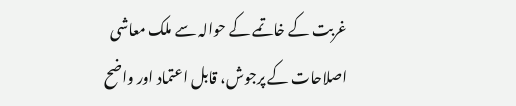غربت کے خاتمے کے حوالہ سے ملک معاشی اصلاحات کے پرجوش، قابل اعتماد اور واضح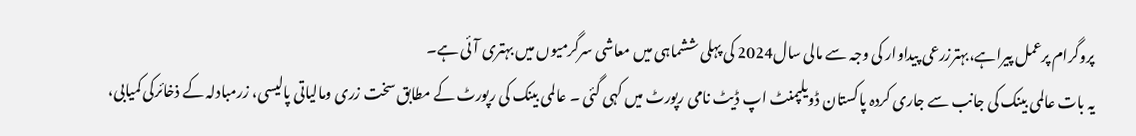پروگرام پرعمل پیراہے،بہترزرعی پیداوار کی وجہ سے مالی سال2024 کی پہلی ششماہی میں معاشی سرگرمیوں میں بہتری آئی ہے۔
یہ بات عالمی بینک کی جانب سے جاری کردہ پاکستان ڈویلپمنٹ اپ ڈیٹ نامی رپورٹ میں کہی گئی ۔ عالمی بینک کی رپورٹ کے مطابق سخت زری ومالیاتی پالیسی، زرمبادلہ کے ذخائرکی کمیابی،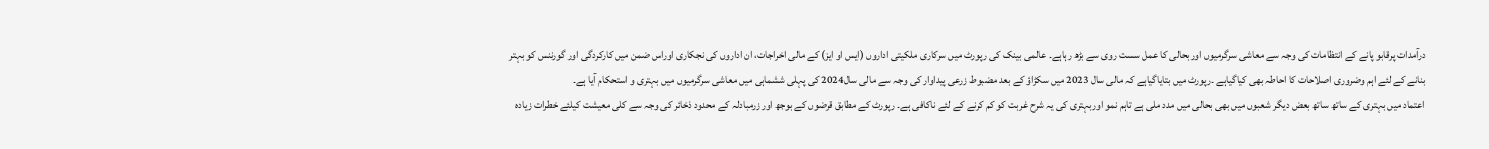درآمدات پرقابو پانے کے انتظامات کی وجہ سے معاشی سرگرمیوں اوربحالی کا عمل سست روی سے بڑھ رہاہے۔ عالمی بینک کی رپورٹ میں سرکاری ملکیتی اداروں (ایس او ایز) کے مالی اخراجات، ان اداروں کی نجکاری اوراس ضمن میں کارکردگی اور گورننس کو بہتر بنانے کے لئے اہم وضروری اصلاحات کا احاطہ بھی کیاگیاہے ۔رپورٹ میں بتایاگیاہے کہ مالی سال 2023 میں سکڑاؤ کے بعد مضبوط زرعی پیداوار کی وجہ سے مالی سال2024 کی پہلی ششماہی میں معاشی سرگرمیوں میں بہتری و استحکام آیا ہے۔
اعتماد میں بہتری کے ساتھ ساتھ بعض دیگر شعبوں میں بھی بحالی میں مدد ملی ہے تاہم نمو اوربہتری کی یہ شرح غربت کو کم کرنے کے لئے ناکافی ہے۔ رپورٹ کے مطابق قرضوں کے بوجھ اور زرمبادلہ کے محدود ذخائر کی وجہ سے کلی معیشت کیلئے خطرات زیادہ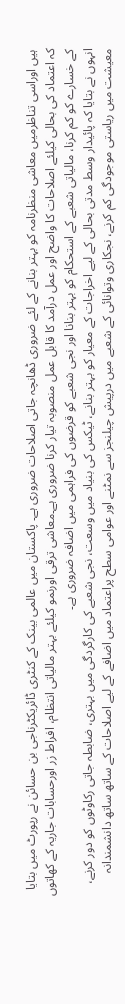ہیں اوراسی تناظرمیں معاشی منظرنامہ کو بہتر بنانے کے لئے ضروری ڈھانچہ جاتی اصلاحات ضروری ہے۔ پاکستان میں عالمی بینک کے کنٹری ڈائریکٹرناجی بن حسائن نے رپورٹ میں بتایا کہ اعتماد کی بحالی کیلئے اصلاحات کا واضح اور عمل درآمد کا قابل عمل منصوبہ تیار کرنا ضروری ہے۔معاشی ترقی اورنمو کیلئے بہتر مالیاتی انتظام، افراط زر اورحسابات جاریہ کے کھاتوں کے خسارے کو کم کرنا، مالیاتی شعبے کے استحکام کو بہتر بنانا اور نجی شعبے کو قرضوں کی فراہمی میں اضافہ ضروری ہے۔
انہوں نے بتایا کہ پائیدار وسط مدتی بحالی کے لیے اخراجات کے معیار کو بہتر بنانے، ٹیکس کی بنیاد میں وسعت، نجی شعبے کی کارگردگی میں بہتری، ضابطہ جاتی رکاوٹوں کو دور کرنے، معیشت میں ریاستی موجودگی کم کرنے، نجکاری وتوانائی کے شعبے میں درپیش چیلنجز سے نمٹنے اور عوامی سطح پراعتماد میں اضافے کے لیے اصلاحات کے ساتھ ساتھ دانشمندانہ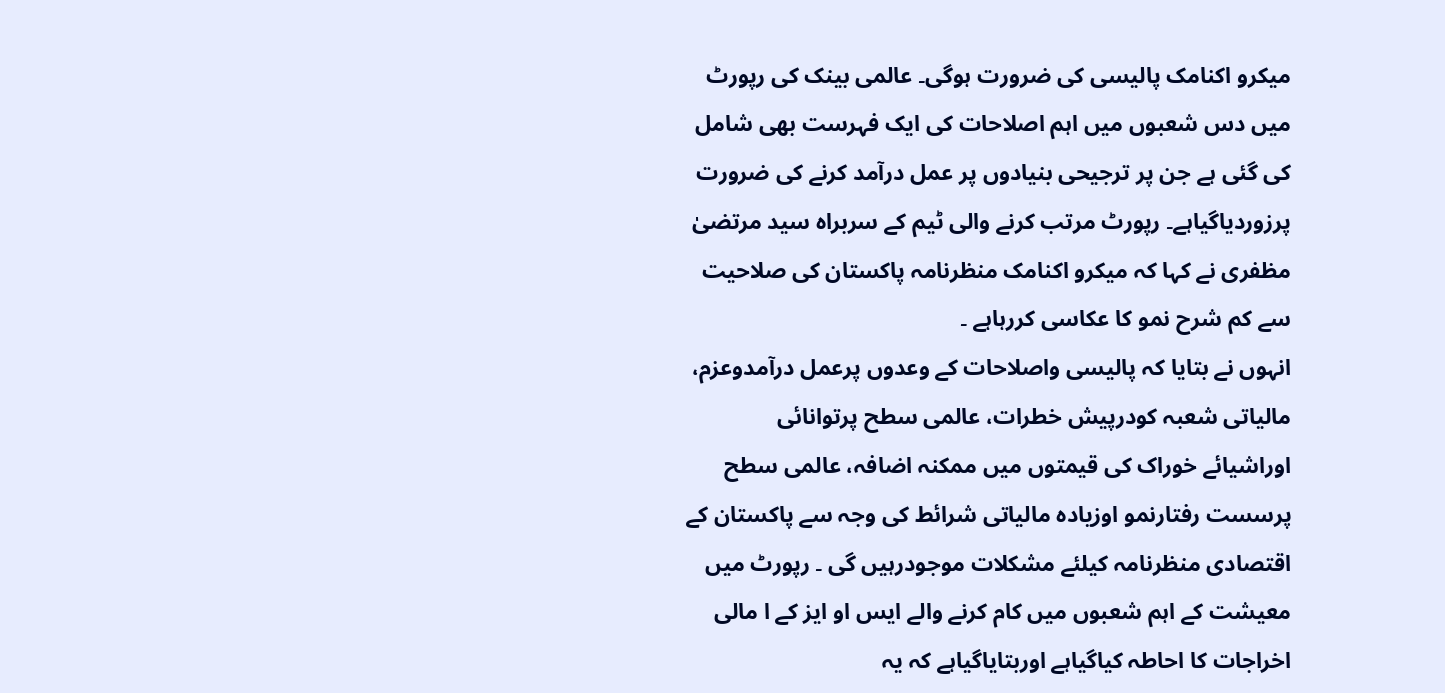میکرو اکنامک پالیسی کی ضرورت ہوگی۔ عالمی بینک کی رپورٹ میں دس شعبوں میں اہم اصلاحات کی ایک فہرست بھی شامل کی گئی ہے جن پر ترجیحی بنیادوں پر عمل درآمد کرنے کی ضرورت پرزوردیاگیاہے۔ رپورٹ مرتب کرنے والی ٹیم کے سربراہ سید مرتضیٰ مظفری نے کہا کہ میکرو اکنامک منظرنامہ پاکستان کی صلاحیت سے کم شرح نمو کا عکاسی کررہاہے ۔
انہوں نے بتایا کہ پالیسی واصلاحات کے وعدوں پرعمل درآمدوعزم، مالیاتی شعبہ کودرپیش خطرات، عالمی سطح پرتوانائی اوراشیائے خوراک کی قیمتوں میں ممکنہ اضافہ، عالمی سطح پرسست رفتارنمو اوزیادہ مالیاتی شرائط کی وجہ سے پاکستان کے اقتصادی منظرنامہ کیلئے مشکلات موجودرہیں گی ۔ رپورٹ میں معیشت کے اہم شعبوں میں کام کرنے والے ایس او ایز کے ا مالی اخراجات کا احاطہ کیاگیاہے اوربتایاگیاہے کہ یہ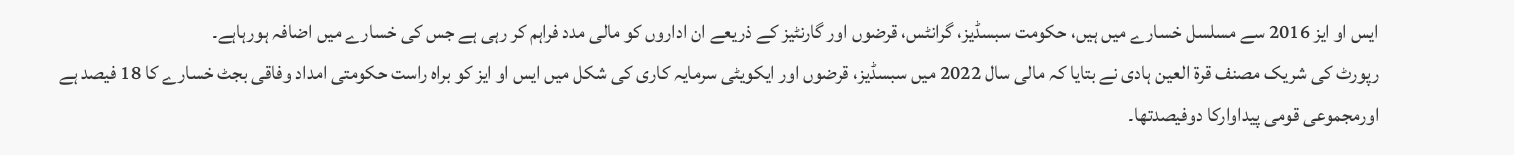ایس او ایز 2016 سے مسلسل خسارے میں ہیں، حکومت سبسڈیز، گرانٹس، قرضوں اور گارنٹیز کے ذریعے ان اداروں کو مالی مدد فراہم کر رہی ہے جس کی خسارے میں اضافہ ہورہاہے۔
رپورٹ کی شریک مصنف قرۃ العین ہادی نے بتایا کہ مالی سال 2022 میں سبسڈیز، قرضوں اور ایکویٹی سرمایہ کاری کی شکل میں ایس او ایز کو براہ راست حکومتی امداد وفاقی بجٹ خسارے کا 18 فیصد ہے اورمجموعی قومی پیداوارکا دوفیصدتھا۔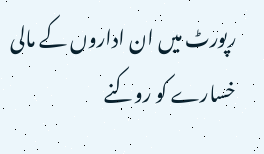رپورٹ میں ان اداروں کے مالی خسارے کو روکنے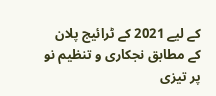کے لیے 2021 کے ٹرائیج پلان کے مطابق نجکاری و تنظیم نو پر تیزی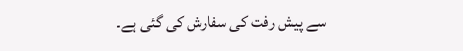سے پیش رفت کی سفارش کی گئی ہے۔